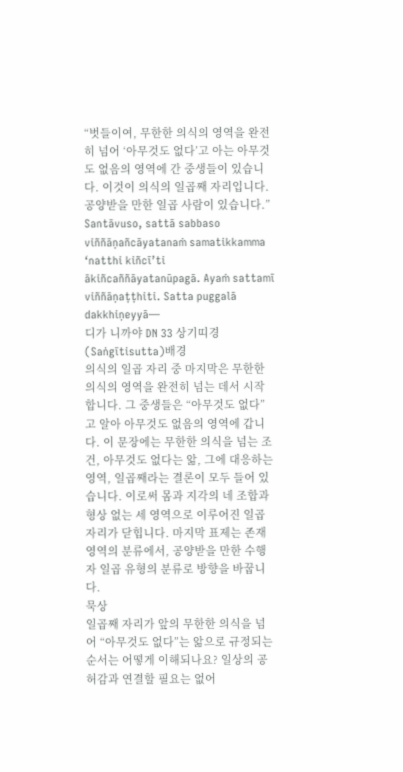“벗들이여, 무한한 의식의 영역을 완전히 넘어 ‘아무것도 없다’고 아는 아무것도 없음의 영역에 간 중생들이 있습니다. 이것이 의식의 일곱째 자리입니다. 공양받을 만한 일곱 사람이 있습니다.”
Santāvuso, sattā sabbaso viññāṇañcāyatanaṁ samatikkamma ‘natthi kiñcī’ti ākiñcaññāyatanūpagā. Ayaṁ sattamī viññāṇaṭṭhiti. Satta puggalā dakkhiṇeyyā—
디가 니까야 DN 33 상기띠경 (Saṅgītisutta)배경
의식의 일곱 자리 중 마지막은 무한한 의식의 영역을 완전히 넘는 데서 시작합니다. 그 중생들은 “아무것도 없다”고 알아 아무것도 없음의 영역에 갑니다. 이 문장에는 무한한 의식을 넘는 조건, 아무것도 없다는 앎, 그에 대응하는 영역, 일곱째라는 결론이 모두 들어 있습니다. 이로써 몸과 지각의 네 조합과 형상 없는 세 영역으로 이루어진 일곱 자리가 닫힙니다. 마지막 표제는 존재 영역의 분류에서, 공양받을 만한 수행자 일곱 유형의 분류로 방향을 바꿉니다.
묵상
일곱째 자리가 앞의 무한한 의식을 넘어 “아무것도 없다”는 앎으로 규정되는 순서는 어떻게 이해되나요? 일상의 공허감과 연결할 필요는 없어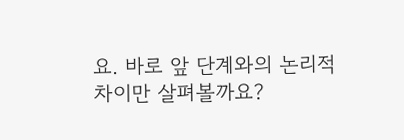요. 바로 앞 단계와의 논리적 차이만 살펴볼까요?